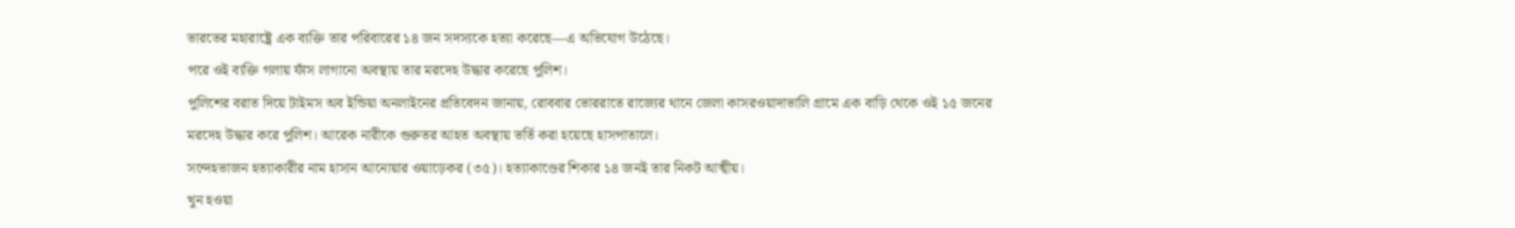ভারতের মহারাষ্ট্রে এক ব্যক্তি তার পরিবারের ১৪ জন সদস্যকে হত্যা করেছে—এ অভিযোগ উঠেছে।
পরে ওই ব্যক্তি গলায় ফাঁস লাগানো অবস্থায় তার মরদেহ উদ্ধার করেছে পুলিশ।
পুলিশের বরাত দিয়ে টাইমস অব ইন্ডিয়া অনলাইনের প্রতিবেদন জানায়, রোববার ভোররাতে রাজ্যের থানে জেলা কাসরওয়াদাভালি গ্রামে এক বাড়ি থেকে ওই ১৫ জনের মরদেহ উদ্ধার করে পুলিশ। আরেক নারীকে গুরুতর আহত অবস্থায় ভর্তি করা হয়েছে হাসপাতালে।
সন্দেহভাজন হত্যাকারীর নাম হাসান আনোয়ার ওয়াড়েকর (৩৫)। হত্যাকাণ্ডের শিকার ১৪ জনই তার নিকট আত্মীয়।
খুন হওয়া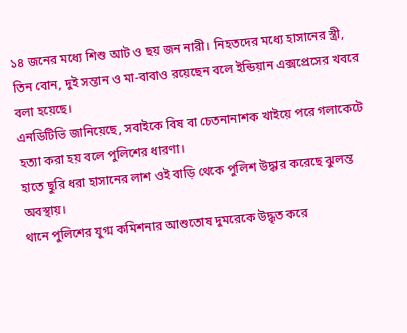১৪ জনের মধ্যে শিশু আট ও ছয় জন নারী। নিহতদের মধ্যে হাসানের স্ত্রী, তিন বোন, দুই সন্তান ও মা-বাবাও রয়েছেন বলে ইন্ডিয়ান এক্সপ্রেসের খবরে বলা হয়েছে।
এনডিটিভি জানিয়েছে, সবাইকে বিষ বা চেতনানাশক খাইয়ে পরে গলাকেটে হত্যা করা হয় বলে পুলিশের ধারণা।
হাতে ছুরি ধরা হাসানের লাশ ওই বাড়ি থেকে পুলিশ উদ্ধার করেছে ঝুলন্ত অবস্থায়।
থানে পুলিশের যুগ্ম কমিশনার আশুতোষ দুমরেকে উদ্ধৃত করে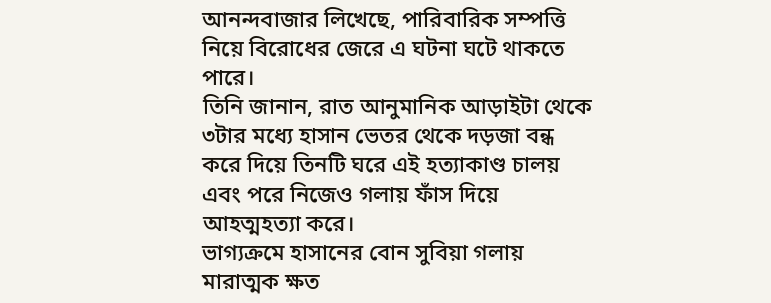আনন্দবাজার লিখেছে, পারিবারিক সম্পত্তি নিয়ে বিরোধের জেরে এ ঘটনা ঘটে থাকতে পারে।
তিনি জানান, রাত আনুমানিক আড়াইটা থেকে ৩টার মধ্যে হাসান ভেতর থেকে দড়জা বন্ধ করে দিয়ে তিনটি ঘরে এই হত্যাকাণ্ড চালয় এবং পরে নিজেও গলায় ফাঁস দিয়ে আহত্মহত্যা করে।
ভাগ্যক্রমে হাসানের বোন সুবিয়া গলায় মারাত্মক ক্ষত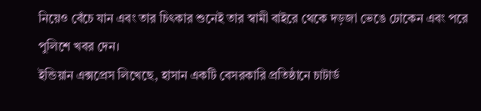নিয়েও বেঁচে যান এবং তার চিৎকার শুনেই তার স্বামী বাইরে থেকে দড়জা ভেঙে ঢোকেন এবং পরে পুলিশে খবর দেন।
ইন্ডিয়ান এক্সপ্রেস লিখেছে, হাসান একটি বেসরকারি প্রতিষ্ঠানে চাটার্ড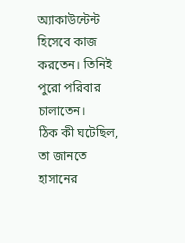অ্যাকাউন্টেন্ট হিসেবে কাজ করতেন। তিনিই পুরো পরিবার চালাতেন।
ঠিক কী ঘটেছিল, তা জানতে হাসানের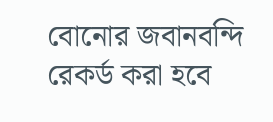বোনোর জবানবন্দি রেকর্ড করা হবে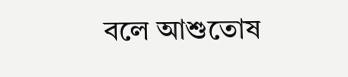বলে আশুতোষ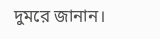দুমরে জানান।